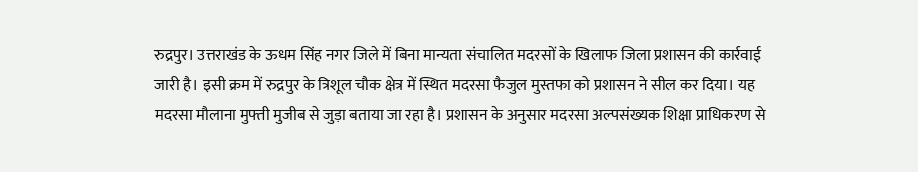रुद्रपुर। उत्तराखंड के ऊधम सिंह नगर जिले में बिना मान्यता संचालित मदरसों के खिलाफ जिला प्रशासन की कार्रवाई जारी है। इसी क्रम में रुद्रपुर के त्रिशूल चौक क्षेत्र में स्थित मदरसा फैजुल मुस्तफा को प्रशासन ने सील कर दिया। यह मदरसा मौलाना मुफ्ती मुजीब से जुड़ा बताया जा रहा है। प्रशासन के अनुसार मदरसा अल्पसंख्यक शिक्षा प्राधिकरण से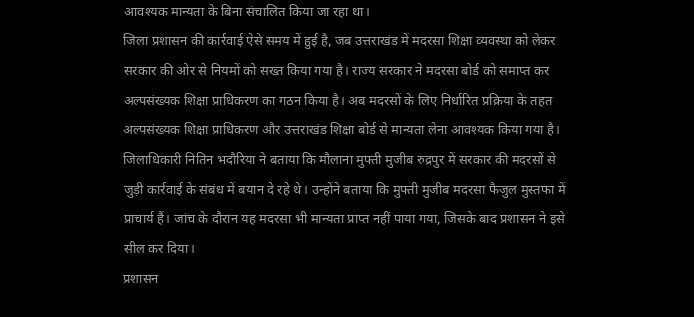आवश्यक मान्यता के बिना संचालित किया जा रहा था।
जिला प्रशासन की कार्रवाई ऐसे समय में हुई है, जब उत्तराखंड में मदरसा शिक्षा व्यवस्था को लेकर सरकार की ओर से नियमों को सख्त किया गया है। राज्य सरकार ने मदरसा बोर्ड को समाप्त कर अल्पसंख्यक शिक्षा प्राधिकरण का गठन किया है। अब मदरसों के लिए निर्धारित प्रक्रिया के तहत अल्पसंख्यक शिक्षा प्राधिकरण और उत्तराखंड शिक्षा बोर्ड से मान्यता लेना आवश्यक किया गया है।
जिलाधिकारी नितिन भदौरिया ने बताया कि मौलाना मुफ्ती मुजीब रुद्रपुर में सरकार की मदरसों से जुड़ी कार्रवाई के संबंध में बयान दे रहे थे। उन्होंने बताया कि मुफ्ती मुजीब मदरसा फैजुल मुस्तफा में प्राचार्य हैं। जांच के दौरान यह मदरसा भी मान्यता प्राप्त नहीं पाया गया, जिसके बाद प्रशासन ने इसे सील कर दिया।
प्रशासन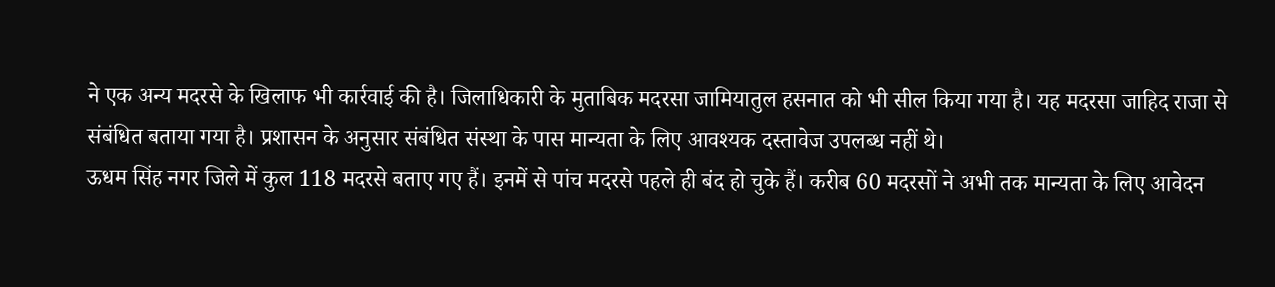ने एक अन्य मदरसे के खिलाफ भी कार्रवाई की है। जिलाधिकारी के मुताबिक मदरसा जामियातुल हसनात को भी सील किया गया है। यह मदरसा जाहिद राजा से संबंधित बताया गया है। प्रशासन के अनुसार संबंधित संस्था के पास मान्यता के लिए आवश्यक दस्तावेज उपलब्ध नहीं थे।
ऊधम सिंह नगर जिले में कुल 118 मदरसे बताए गए हैं। इनमें से पांच मदरसे पहले ही बंद हो चुके हैं। करीब 60 मदरसों ने अभी तक मान्यता के लिए आवेदन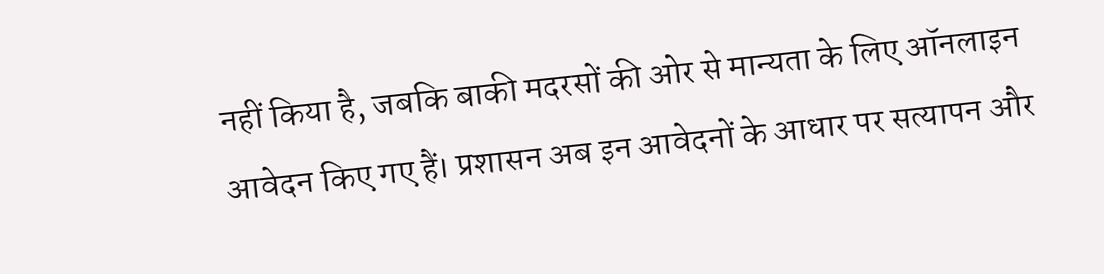नहीं किया है, जबकि बाकी मदरसों की ओर से मान्यता के लिए ऑनलाइन आवेदन किए गए हैं। प्रशासन अब इन आवेदनों के आधार पर सत्यापन और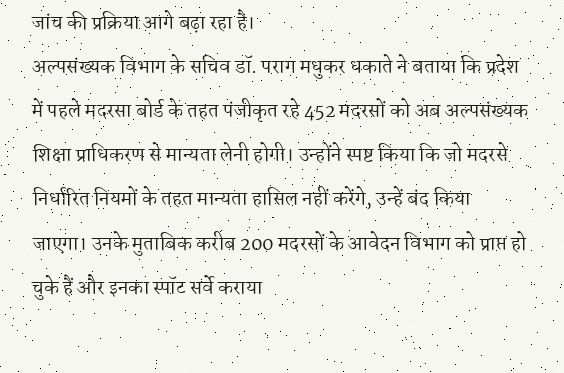जांच की प्रक्रिया आगे बढ़ा रहा है।
अल्पसंख्यक विभाग के सचिव डॉ. पराग मधुकर धकाते ने बताया कि प्रदेश में पहले मदरसा बोर्ड के तहत पंजीकृत रहे 452 मदरसों को अब अल्पसंख्यक शिक्षा प्राधिकरण से मान्यता लेनी होगी। उन्होंने स्पष्ट किया कि जो मदरसे निर्धारित नियमों के तहत मान्यता हासिल नहीं करेंगे, उन्हें बंद किया जाएगा। उनके मुताबिक करीब 200 मदरसों के आवेदन विभाग को प्राप्त हो चुके हैं और इनका स्पॉट सर्वे कराया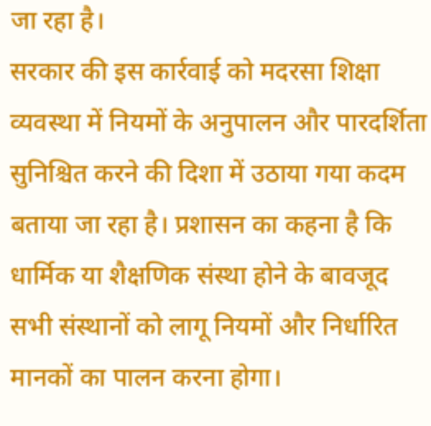जा रहा है।
सरकार की इस कार्रवाई को मदरसा शिक्षा व्यवस्था में नियमों के अनुपालन और पारदर्शिता सुनिश्चित करने की दिशा में उठाया गया कदम बताया जा रहा है। प्रशासन का कहना है कि धार्मिक या शैक्षणिक संस्था होने के बावजूद सभी संस्थानों को लागू नियमों और निर्धारित मानकों का पालन करना होगा।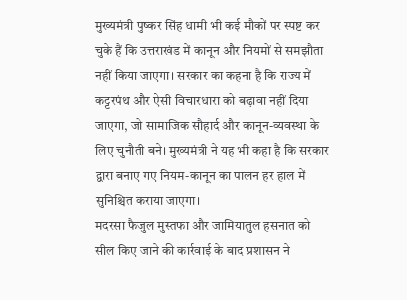मुख्यमंत्री पुष्कर सिंह धामी भी कई मौकों पर स्पष्ट कर चुके हैं कि उत्तराखंड में कानून और नियमों से समझौता नहीं किया जाएगा। सरकार का कहना है कि राज्य में कट्टरपंथ और ऐसी विचारधारा को बढ़ावा नहीं दिया जाएगा, जो सामाजिक सौहार्द और कानून-व्यवस्था के लिए चुनौती बने। मुख्यमंत्री ने यह भी कहा है कि सरकार द्वारा बनाए गए नियम-कानून का पालन हर हाल में सुनिश्चित कराया जाएगा।
मदरसा फैजुल मुस्तफा और जामियातुल हसनात को सील किए जाने की कार्रवाई के बाद प्रशासन ने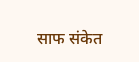साफ संकेत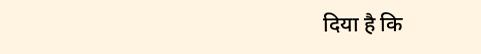दिया है कि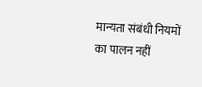मान्यता संबंधी नियमों का पालन नहीं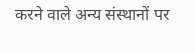करने वाले अन्य संस्थानों पर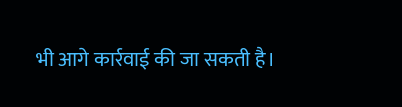भी आगे कार्रवाई की जा सकती है।